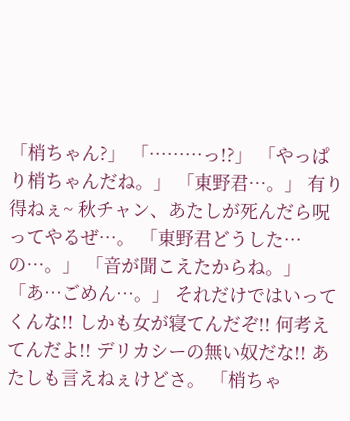「梢ちゃん?」 「………っ!?」 「やっぱり梢ちゃんだね。」 「東野君…。」 有り得ねぇ~ 秋チャン、あたしが死んだら呪ってやるぜ…。 「東野君どうした…の…。」 「音が聞こえたからね。」 「あ…ごめん…。」 それだけではいってくんな!! しかも女が寝てんだぞ!! 何考えてんだよ!! デリカシーの無い奴だな!! あたしも言えねぇけどさ。 「梢ちゃ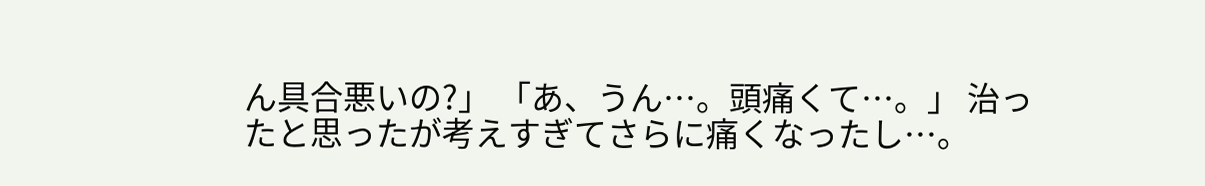ん具合悪いの?」 「あ、うん…。頭痛くて…。」 治ったと思ったが考えすぎてさらに痛くなったし…。